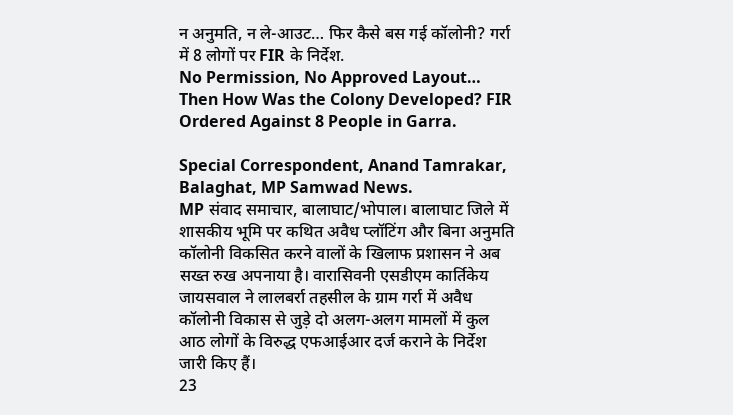न अनुमति, न ले-आउट… फिर कैसे बस गई कॉलोनी? गर्रा में 8 लोगों पर FIR के निर्देश.
No Permission, No Approved Layout… Then How Was the Colony Developed? FIR Ordered Against 8 People in Garra.

Special Correspondent, Anand Tamrakar, Balaghat, MP Samwad News.
MP संवाद समाचार, बालाघाट/भोपाल। बालाघाट जिले में शासकीय भूमि पर कथित अवैध प्लॉटिंग और बिना अनुमति कॉलोनी विकसित करने वालों के खिलाफ प्रशासन ने अब सख्त रुख अपनाया है। वारासिवनी एसडीएम कार्तिकेय जायसवाल ने लालबर्रा तहसील के ग्राम गर्रा में अवैध कॉलोनी विकास से जुड़े दो अलग-अलग मामलों में कुल आठ लोगों के विरुद्ध एफआईआर दर्ज कराने के निर्देश जारी किए हैं।
23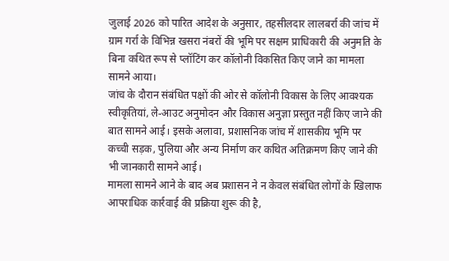जुलाई 2026 को पारित आदेश के अनुसार, तहसीलदार लालबर्रा की जांच में ग्राम गर्रा के विभिन्न खसरा नंबरों की भूमि पर सक्षम प्राधिकारी की अनुमति के बिना कथित रूप से प्लॉटिंग कर कॉलोनी विकसित किए जाने का मामला सामने आया।
जांच के दौरान संबंधित पक्षों की ओर से कॉलोनी विकास के लिए आवश्यक स्वीकृतियां, ले-आउट अनुमोदन और विकास अनुज्ञा प्रस्तुत नहीं किए जाने की बात सामने आई। इसके अलावा, प्रशासनिक जांच में शासकीय भूमि पर कच्ची सड़क, पुलिया और अन्य निर्माण कर कथित अतिक्रमण किए जाने की भी जानकारी सामने आई।
मामला सामने आने के बाद अब प्रशासन ने न केवल संबंधित लोगों के खिलाफ आपराधिक कार्रवाई की प्रक्रिया शुरू की है,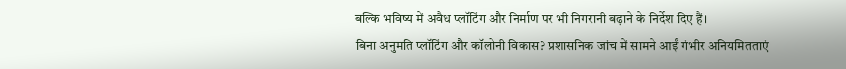बल्कि भविष्य में अवैध प्लॉटिंग और निर्माण पर भी निगरानी बढ़ाने के निर्देश दिए हैं।
बिना अनुमति प्लॉटिंग और कॉलोनी विकास? प्रशासनिक जांच में सामने आईं गंभीर अनियमितताएं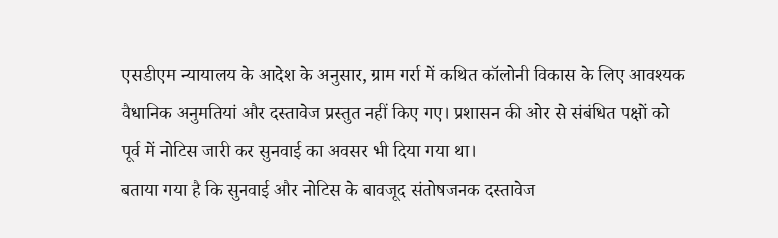एसडीएम न्यायालय के आदेश के अनुसार, ग्राम गर्रा में कथित कॉलोनी विकास के लिए आवश्यक वैधानिक अनुमतियां और दस्तावेज प्रस्तुत नहीं किए गए। प्रशासन की ओर से संबंधित पक्षों को पूर्व में नोटिस जारी कर सुनवाई का अवसर भी दिया गया था।
बताया गया है कि सुनवाई और नोटिस के बावजूद संतोषजनक दस्तावेज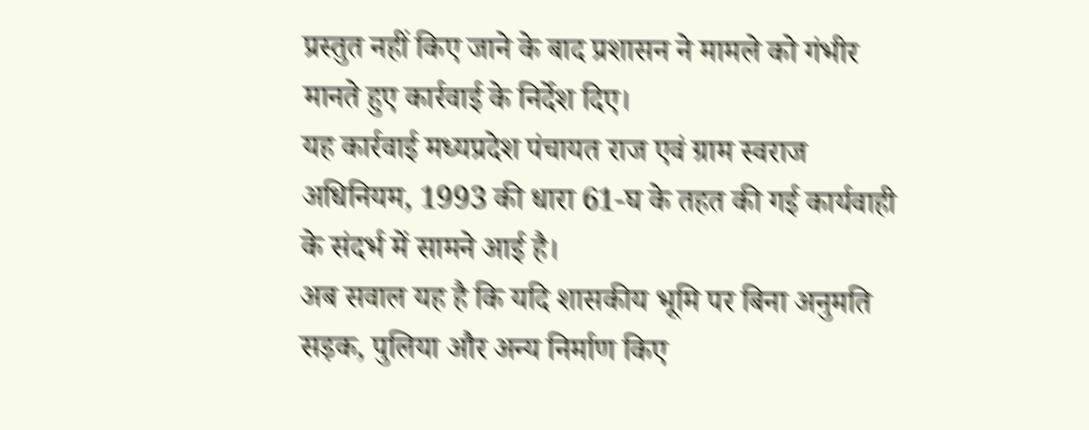प्रस्तुत नहीं किए जाने के बाद प्रशासन ने मामले को गंभीर मानते हुए कार्रवाई के निर्देश दिए।
यह कार्रवाई मध्यप्रदेश पंचायत राज एवं ग्राम स्वराज अधिनियम, 1993 की धारा 61-घ के तहत की गई कार्यवाही के संदर्भ में सामने आई है।
अब सवाल यह है कि यदि शासकीय भूमि पर बिना अनुमति सड़क, पुलिया और अन्य निर्माण किए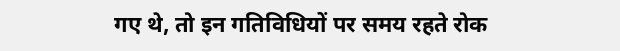गए थे, तो इन गतिविधियों पर समय रहते रोक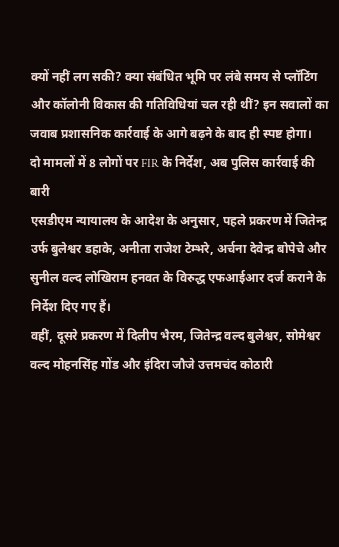क्यों नहीं लग सकी? क्या संबंधित भूमि पर लंबे समय से प्लॉटिंग और कॉलोनी विकास की गतिविधियां चल रही थीं? इन सवालों का जवाब प्रशासनिक कार्रवाई के आगे बढ़ने के बाद ही स्पष्ट होगा।
दो मामलों में 8 लोगों पर FIR के निर्देश, अब पुलिस कार्रवाई की बारी
एसडीएम न्यायालय के आदेश के अनुसार, पहले प्रकरण में जितेन्द्र उर्फ बुलेश्वर डहाके, अनीता राजेश टेम्भरे, अर्चना देवेन्द्र बोपेचे और सुनील वल्द लोखिराम हनवत के विरुद्ध एफआईआर दर्ज कराने के निर्देश दिए गए हैं।
वहीं, दूसरे प्रकरण में दिलीप भैरम, जितेन्द्र वल्द बुलेश्वर, सोमेश्वर वल्द मोहनसिंह गोंड और इंदिरा जौजे उत्तमचंद कोठारी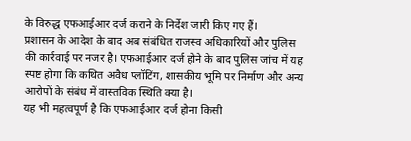के विरुद्ध एफआईआर दर्ज कराने के निर्देश जारी किए गए हैं।
प्रशासन के आदेश के बाद अब संबंधित राजस्व अधिकारियों और पुलिस की कार्रवाई पर नजर है। एफआईआर दर्ज होने के बाद पुलिस जांच में यह स्पष्ट होगा कि कथित अवैध प्लॉटिंग, शासकीय भूमि पर निर्माण और अन्य आरोपों के संबंध में वास्तविक स्थिति क्या है।
यह भी महत्वपूर्ण है कि एफआईआर दर्ज होना किसी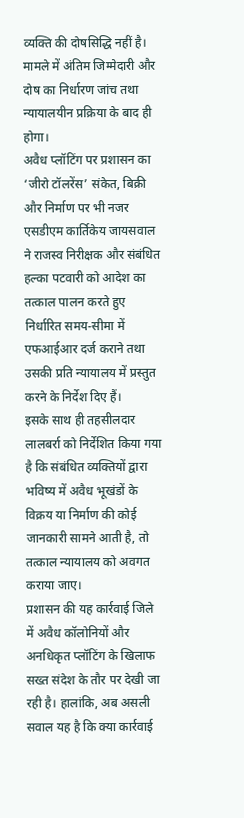व्यक्ति की दोषसिद्धि नहीं है। मामले में अंतिम जिम्मेदारी और दोष का निर्धारण जांच तथा न्यायालयीन प्रक्रिया के बाद ही होगा।
अवैध प्लॉटिंग पर प्रशासन का ‘जीरो टॉलरेंस’ संकेत, बिक्री और निर्माण पर भी नजर
एसडीएम कार्तिकेय जायसवाल ने राजस्व निरीक्षक और संबंधित हल्का पटवारी को आदेश का तत्काल पालन करते हुए निर्धारित समय-सीमा में एफआईआर दर्ज कराने तथा उसकी प्रति न्यायालय में प्रस्तुत करने के निर्देश दिए हैं।
इसके साथ ही तहसीलदार लालबर्रा को निर्देशित किया गया है कि संबंधित व्यक्तियों द्वारा भविष्य में अवैध भूखंडों के विक्रय या निर्माण की कोई जानकारी सामने आती है, तो तत्काल न्यायालय को अवगत कराया जाए।
प्रशासन की यह कार्रवाई जिले में अवैध कॉलोनियों और अनधिकृत प्लॉटिंग के खिलाफ सख्त संदेश के तौर पर देखी जा रही है। हालांकि, अब असली सवाल यह है कि क्या कार्रवाई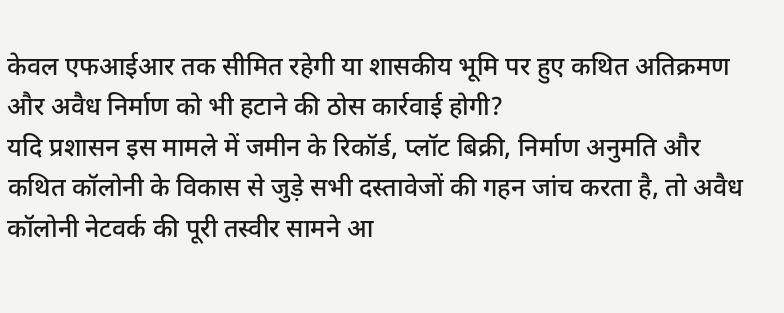केवल एफआईआर तक सीमित रहेगी या शासकीय भूमि पर हुए कथित अतिक्रमण और अवैध निर्माण को भी हटाने की ठोस कार्रवाई होगी?
यदि प्रशासन इस मामले में जमीन के रिकॉर्ड, प्लॉट बिक्री, निर्माण अनुमति और कथित कॉलोनी के विकास से जुड़े सभी दस्तावेजों की गहन जांच करता है, तो अवैध कॉलोनी नेटवर्क की पूरी तस्वीर सामने आ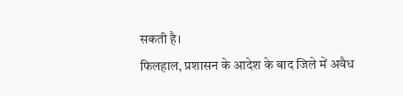सकती है।
फिलहाल, प्रशासन के आदेश के बाद जिले में अवैध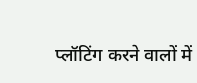प्लॉटिंग करने वालों में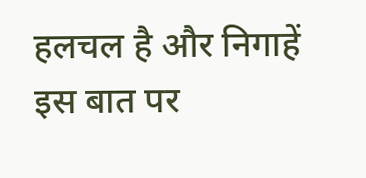हलचल है और निगाहें इस बात पर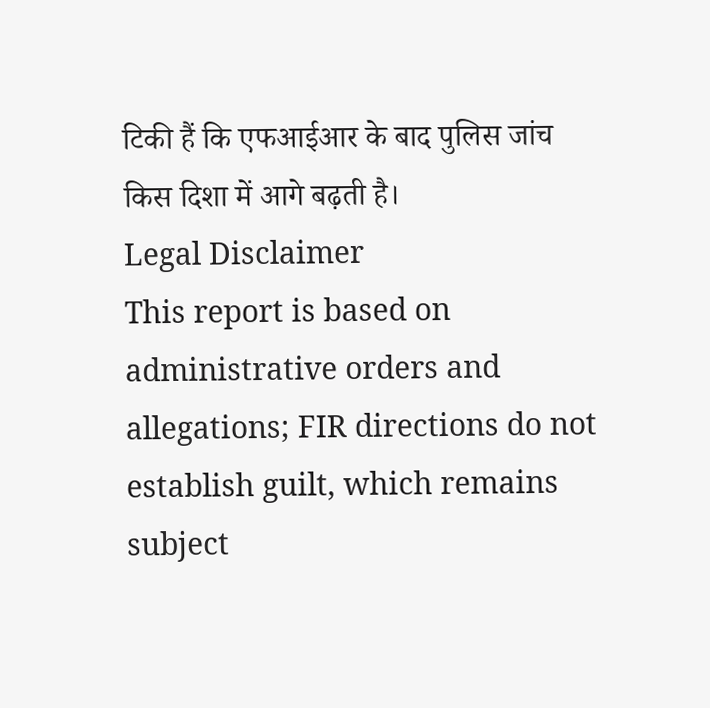टिकी हैं कि एफआईआर के बाद पुलिस जांच किस दिशा में आगे बढ़ती है।
Legal Disclaimer
This report is based on administrative orders and allegations; FIR directions do not establish guilt, which remains subject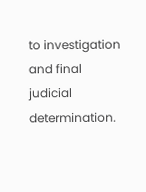to investigation and final judicial determination.